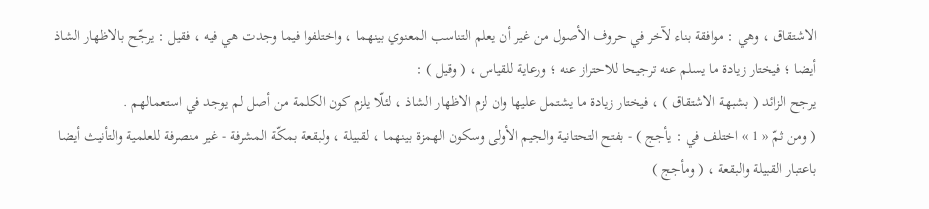الاشتقاق ، وهي : موافقة بناء لآخر في حروف الأصول من غير أن يعلم التناسب المعنوي بينهما ، واختلفوا فيما وجدت هي فيه ، فقيل : يرجّح بالاظهار الشاذ أيضا ؛ فيختار زيادة ما يسلم عنه ترجيحا للاحتراز عنه ؛ ورعاية للقياس ، ( وقيل ) :
يرجح الزائد ( بشبهة الاشتقاق ) ، فيختار زيادة ما يشتمل عليها وان لزم الاظهار الشاذ ، لئلّا يلزم كون الكلمة من أصل لم يوجد في استعمالهم .
( ومن ثمّ « 1 » اختلف في : يأجج ) - بفتح التحتانية والجيم الأولى وسكون الهمزة بينهما ، لقبيلة ، ولبقعة بمكّة المشرفة - غير منصرفة للعلمية والتأنيث أيضا باعتبار القبيلة والبقعة ، ( ومأجج )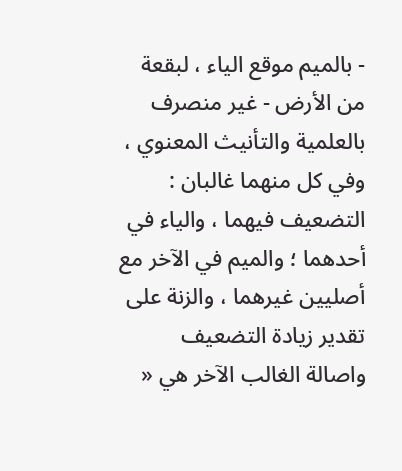- بالميم موقع الياء ، لبقعة من الأرض - غير منصرف بالعلمية والتأنيث المعنوي ، وفي كل منهما غالبان : التضعيف فيهما ، والياء في أحدهما ؛ والميم في الآخر مع أصليين غيرهما ، والزنة على تقدير زيادة التضعيف واصالة الغالب الآخر هي «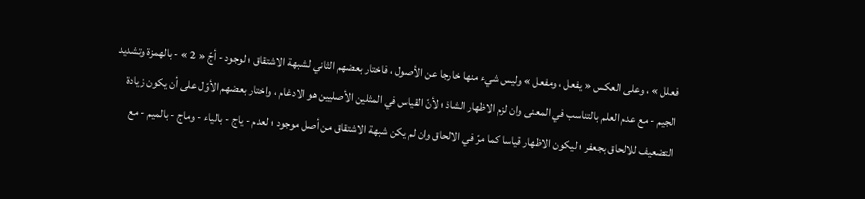فعلل » ، وعلى العكس « يفعل ، ومفعل » وليس شيء منها خارجا عن الأصول ، فاختار بعضهم الثاني لشبهة الاشتقاق ؛ لوجود - أجّ « 2 » - بالهمزة وتشديد الجيم - مع عدم العلم بالتناسب في المعنى وان لزم الاظهار الشاذ ؛ لأنّ القياس في المثلين الأصليين هو الادغام ، واختار بعضهم الأوّل على أن يكون زيادة التضعيف للالحاق بجعفر ؛ ليكون الاظهار قياسا كما مرّ في الالحاق وان لم يكن شبهة الاشتقاق من أصل موجود ؛ لعدم - ياج - بالياء - وماج - بالميم - مع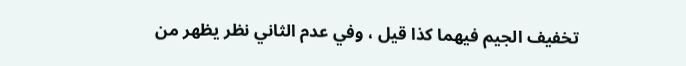تخفيف الجيم فيهما كذا قيل ، وفي عدم الثاني نظر يظهر من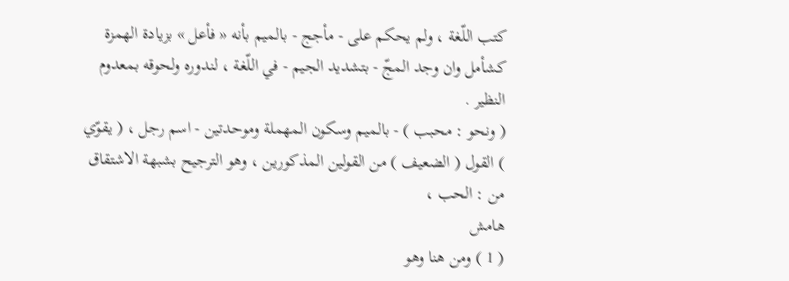كتب اللّغة ، ولم يحكم على - مأجج - بالميم بأنه « فأعل » بزيادة الهمزة كشأمل وان وجد المجّ - بتشديد الجيم - في اللّغة ، لندوره ولحوقه بمعدوم النظير .
( ونحو : محبب ) - بالميم وسكون المهملة وموحدتين - اسم رجل ، ( يقوّي ) القول ( الضعيف ) من القولين المذكورين ، وهو الترجيح بشبهة الاشتقاق من : الحب ،
هامش
( 1 ) ومن هنا وهو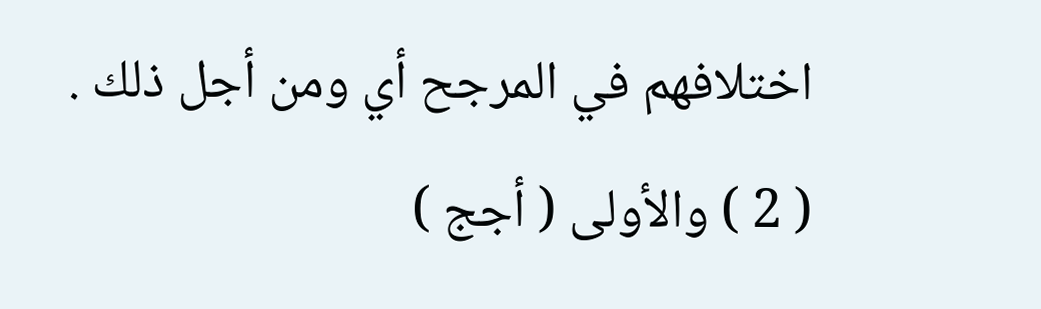اختلافهم في المرجح أي ومن أجل ذلك .
( 2 ) والأولى ( أجج )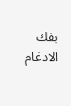بفك الادغام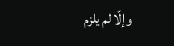وإلّا لم يلزم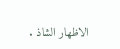الاظهار الشاذ .